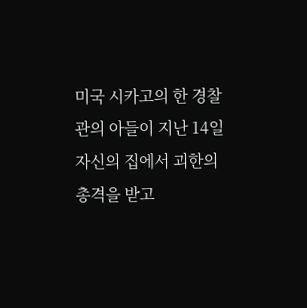미국 시카고의 한 경찰관의 아들이 지난 14일 자신의 집에서 괴한의 총격을 받고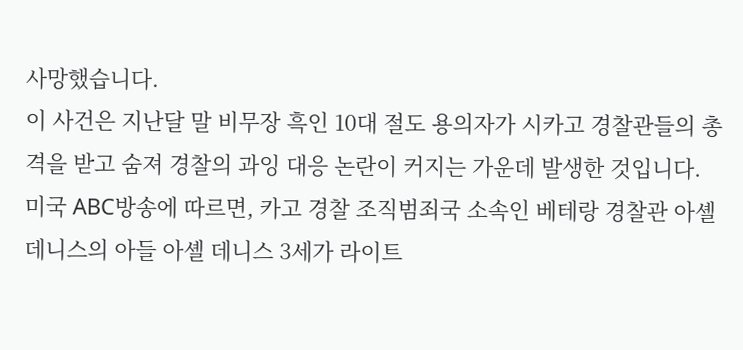사망했습니다.
이 사건은 지난달 말 비무장 흑인 10대 절도 용의자가 시카고 경찰관들의 총격을 받고 숨져 경찰의 과잉 대응 논란이 커지는 가운데 발생한 것입니다.
미국 ABC방송에 따르면, 카고 경찰 조직범죄국 소속인 베테랑 경찰관 아셸 데니스의 아들 아셸 데니스 3세가 라이트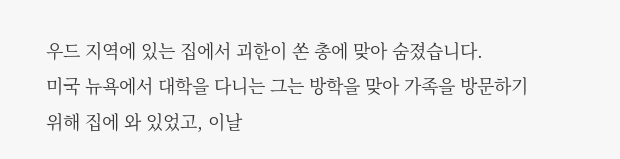우드 지역에 있는 집에서 괴한이 쏜 총에 맞아 숨졌습니다.
미국 뉴욕에서 대학을 다니는 그는 방학을 맞아 가족을 방문하기 위해 집에 와 있었고, 이날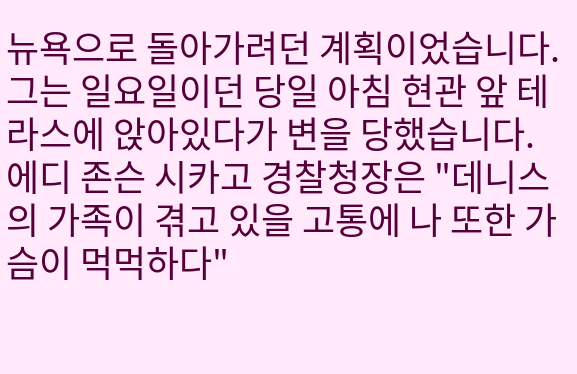뉴욕으로 돌아가려던 계획이었습니다.
그는 일요일이던 당일 아침 현관 앞 테라스에 앉아있다가 변을 당했습니다.
에디 존슨 시카고 경찰청장은 "데니스의 가족이 겪고 있을 고통에 나 또한 가슴이 먹먹하다"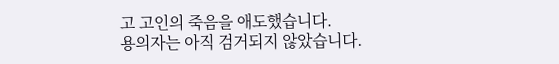고 고인의 죽음을 애도했습니다.
용의자는 아직 검거되지 않았습니다.